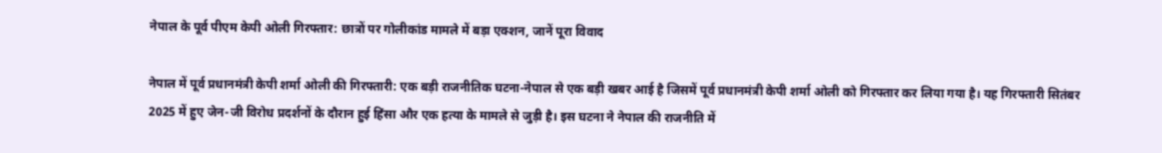नेपाल के पूर्व पीएम केपी ओली गिरफ्तार: छात्रों पर गोलीकांड मामले में बड़ा एक्शन, जानें पूरा विवाद

नेपाल में पूर्व प्रधानमंत्री केपी शर्मा ओली की गिरफ्तारी: एक बड़ी राजनीतिक घटना-नेपाल से एक बड़ी खबर आई है जिसमें पूर्व प्रधानमंत्री केपी शर्मा ओली को गिरफ्तार कर लिया गया है। यह गिरफ्तारी सितंबर 2025 में हुए जेन-जी विरोध प्रदर्शनों के दौरान हुई हिंसा और एक हत्या के मामले से जुड़ी है। इस घटना ने नेपाल की राजनीति में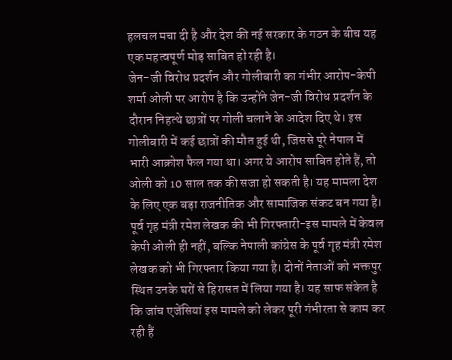हलचल मचा दी है और देश की नई सरकार के गठन के बीच यह एक महत्वपूर्ण मोड़ साबित हो रही है।
जेन-जी विरोध प्रदर्शन और गोलीबारी का गंभीर आरोप-केपी शर्मा ओली पर आरोप है कि उन्होंने जेन-जी विरोध प्रदर्शन के दौरान निहत्थे छात्रों पर गोली चलाने के आदेश दिए थे। इस गोलीबारी में कई छात्रों की मौत हुई थी, जिससे पूरे नेपाल में भारी आक्रोश फैल गया था। अगर ये आरोप साबित होते हैं, तो ओली को 10 साल तक की सजा हो सकती है। यह मामला देश के लिए एक बड़ा राजनीतिक और सामाजिक संकट बन गया है।
पूर्व गृह मंत्री रमेश लेखक की भी गिरफ्तारी-इस मामले में केवल केपी ओली ही नहीं, बल्कि नेपाली कांग्रेस के पूर्व गृह मंत्री रमेश लेखक को भी गिरफ्तार किया गया है। दोनों नेताओं को भक्तपुर स्थित उनके घरों से हिरासत में लिया गया है। यह साफ संकेत है कि जांच एजेंसियां इस मामले को लेकर पूरी गंभीरता से काम कर रही हैं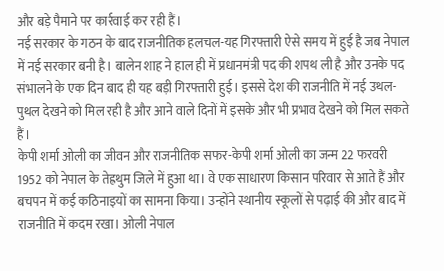और बड़े पैमाने पर कार्रवाई कर रही हैं।
नई सरकार के गठन के बाद राजनीतिक हलचल-यह गिरफ्तारी ऐसे समय में हुई है जब नेपाल में नई सरकार बनी है। बालेन शाह ने हाल ही में प्रधानमंत्री पद की शपथ ली है और उनके पद संभालने के एक दिन बाद ही यह बड़ी गिरफ्तारी हुई। इससे देश की राजनीति में नई उथल-पुथल देखने को मिल रही है और आने वाले दिनों में इसके और भी प्रभाव देखने को मिल सकते हैं।
केपी शर्मा ओली का जीवन और राजनीतिक सफर-केपी शर्मा ओली का जन्म 22 फरवरी 1952 को नेपाल के तेह्रथुम जिले में हुआ था। वे एक साधारण किसान परिवार से आते हैं और बचपन में कई कठिनाइयों का सामना किया। उन्होंने स्थानीय स्कूलों से पढ़ाई की और बाद में राजनीति में कदम रखा। ओली नेपाल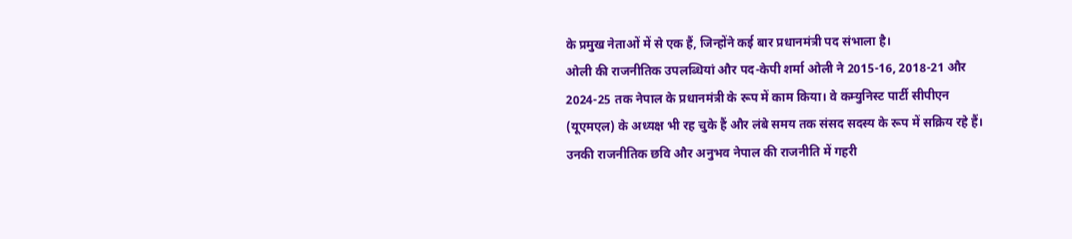के प्रमुख नेताओं में से एक हैं, जिन्होंने कई बार प्रधानमंत्री पद संभाला है।
ओली की राजनीतिक उपलब्धियां और पद-केपी शर्मा ओली ने 2015-16, 2018-21 और 2024-25 तक नेपाल के प्रधानमंत्री के रूप में काम किया। वे कम्युनिस्ट पार्टी सीपीएन (यूएमएल) के अध्यक्ष भी रह चुके हैं और लंबे समय तक संसद सदस्य के रूप में सक्रिय रहे हैं। उनकी राजनीतिक छवि और अनुभव नेपाल की राजनीति में गहरी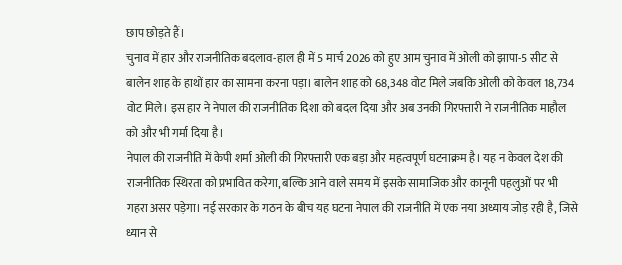छाप छोड़ते हैं।
चुनाव में हार और राजनीतिक बदलाव-हाल ही में 5 मार्च 2026 को हुए आम चुनाव में ओली को झापा-5 सीट से बालेन शाह के हाथों हार का सामना करना पड़ा। बालेन शाह को 68,348 वोट मिले जबकि ओली को केवल 18,734 वोट मिले। इस हार ने नेपाल की राजनीतिक दिशा को बदल दिया और अब उनकी गिरफ्तारी ने राजनीतिक माहौल को और भी गर्मा दिया है।
नेपाल की राजनीति में केपी शर्मा ओली की गिरफ्तारी एक बड़ा और महत्वपूर्ण घटनाक्रम है। यह न केवल देश की राजनीतिक स्थिरता को प्रभावित करेगा, बल्कि आने वाले समय में इसके सामाजिक और कानूनी पहलुओं पर भी गहरा असर पड़ेगा। नई सरकार के गठन के बीच यह घटना नेपाल की राजनीति में एक नया अध्याय जोड़ रही है, जिसे ध्यान से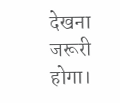देखना जरूरी होगा।